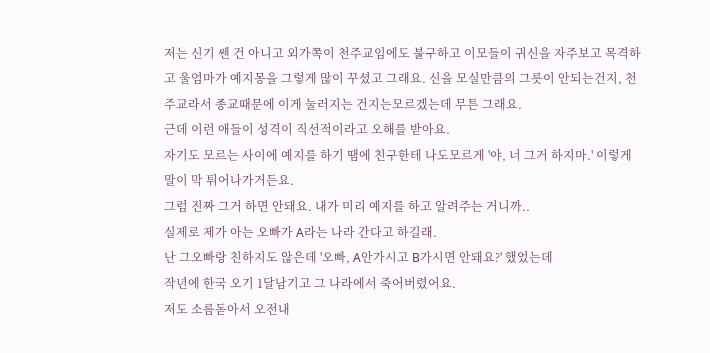저는 신기 쎈 건 아니고 외가쪽이 천주교임에도 불구하고 이모들이 귀신을 자주보고 목격하고 울엄마가 예지몽을 그렇게 많이 꾸셨고 그래요. 신을 모실만큼의 그릇이 안되는건지, 천주교라서 종교때문에 이게 눌러지는 건지는모르겠는데 무튼 그래요.
근데 이런 애들이 성격이 직선적이라고 오해를 받아요.
자기도 모르는 사이에 예지를 하기 땜에 친구한테 나도모르게 '야, 너 그거 하지마.' 이렇게 말이 막 튀어나가거든요.
그럼 진짜 그거 하면 안돼요. 내가 미리 예지를 하고 알려주는 거니까..
실제로 제가 아는 오빠가 A라는 나라 간다고 하길래.
난 그오빠랑 친하지도 않은데 '오빠, A안가시고 B가시면 안돼요?' 했었는데
작년에 한국 오기 1달남기고 그 나라에서 죽어버렸어요.
저도 소름돋아서 오전내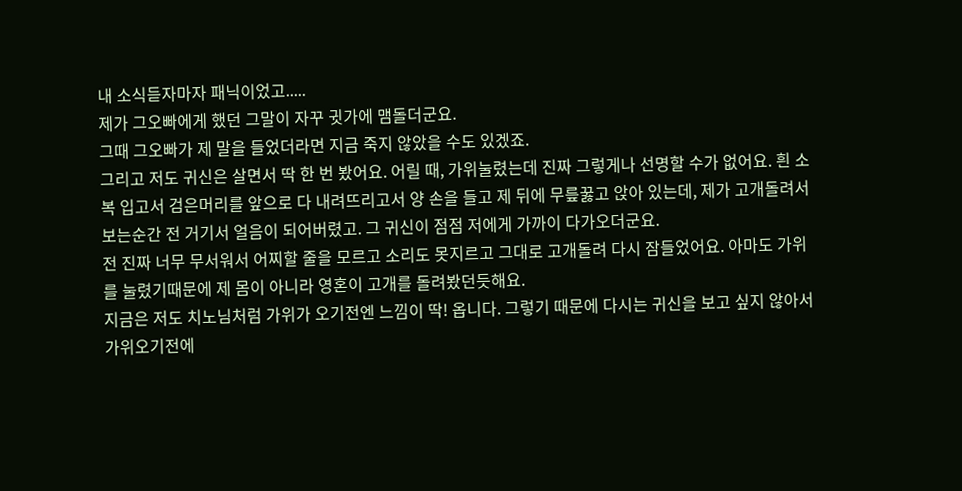내 소식듣자마자 패닉이었고.....
제가 그오빠에게 했던 그말이 자꾸 귓가에 맴돌더군요.
그때 그오빠가 제 말을 들었더라면 지금 죽지 않았을 수도 있겠죠.
그리고 저도 귀신은 살면서 딱 한 번 봤어요. 어릴 때, 가위눌렸는데 진짜 그렇게나 선명할 수가 없어요. 흰 소복 입고서 검은머리를 앞으로 다 내려뜨리고서 양 손을 들고 제 뒤에 무릎꿇고 앉아 있는데, 제가 고개돌려서 보는순간 전 거기서 얼음이 되어버렸고. 그 귀신이 점점 저에게 가까이 다가오더군요.
전 진짜 너무 무서워서 어찌할 줄을 모르고 소리도 못지르고 그대로 고개돌려 다시 잠들었어요. 아마도 가위를 눌렸기때문에 제 몸이 아니라 영혼이 고개를 돌려봤던듯해요.
지금은 저도 치노님처럼 가위가 오기전엔 느낌이 딱! 옵니다. 그렇기 때문에 다시는 귀신을 보고 싶지 않아서 가위오기전에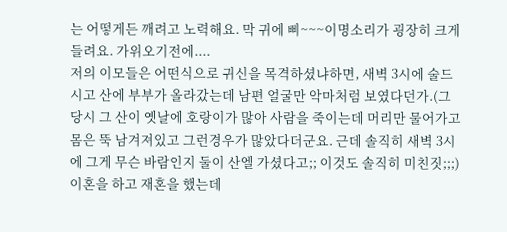는 어떻게든 깨려고 노력해요. 막 귀에 삐~~~이명소리가 굉장히 크게 들려요. 가위오기전에....
저의 이모들은 어떤식으로 귀신을 목격하셨냐하면, 새벽 3시에 술드시고 산에 부부가 올라갔는데 남편 얼굴만 악마처럼 보였다던가.(그 당시 그 산이 옛날에 호랑이가 많아 사람을 죽이는데 머리만 물어가고 몸은 뚝 남겨져있고 그런경우가 많았다더군요. 근데 솔직히 새벽 3시에 그게 무슨 바람인지 둘이 산엘 가셨다고;; 이것도 솔직히 미친짓;;;)
이혼을 하고 재혼을 했는데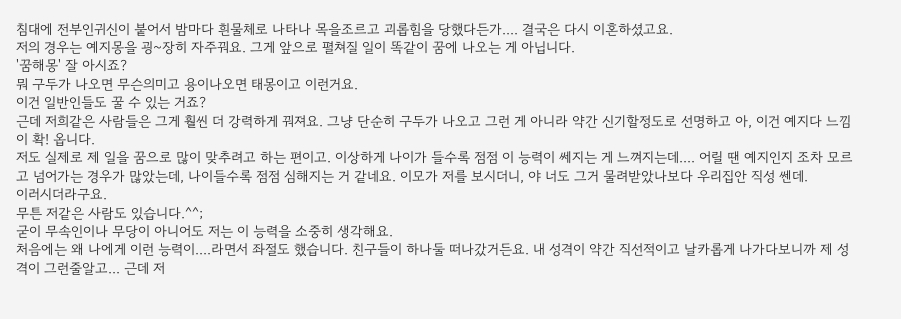침대에 전부인귀신이 붙어서 밤마다 흰물체로 나타나 목을조르고 괴롭힘을 당했다든가.... 결국은 다시 이혼하셨고요.
저의 경우는 예지몽을 굉~장히 자주꿔요. 그게 앞으로 펼쳐질 일이 똑같이 꿈에 나오는 게 아닙니다.
'꿈해몽' 잘 아시죠?
뭐 구두가 나오면 무슨의미고 용이나오면 태몽이고 이런거요.
이건 일반인들도 꿀 수 있는 거죠?
근데 저희같은 사람들은 그게 훨씬 더 강력하게 꿔져요. 그냥 단순히 구두가 나오고 그런 게 아니라 약간 신기할정도로 선명하고 아, 이건 예지다 느낌이 확! 옵니다.
저도 실제로 제 일을 꿈으로 많이 맞추려고 하는 편이고. 이상하게 나이가 들수록 점점 이 능력이 쎄지는 게 느껴지는데.... 어릴 땐 예지인지 조차 모르고 넘어가는 경우가 많았는데, 나이들수록 점점 심해지는 거 같네요. 이모가 저를 보시더니, 야 너도 그거 물려받았나보다 우리집안 직성 쎈데.
이러시더라구요.
무튼 저같은 사람도 있습니다.^^;
굳이 무속인이나 무당이 아니어도 저는 이 능력을 소중히 생각해요.
처음에는 왜 나에게 이런 능력이....라면서 좌절도 했습니다. 친구들이 하나둘 떠나갔거든요. 내 성격이 약간 직선적이고 날카롭게 나가다보니까 제 성격이 그런줄알고... 근데 저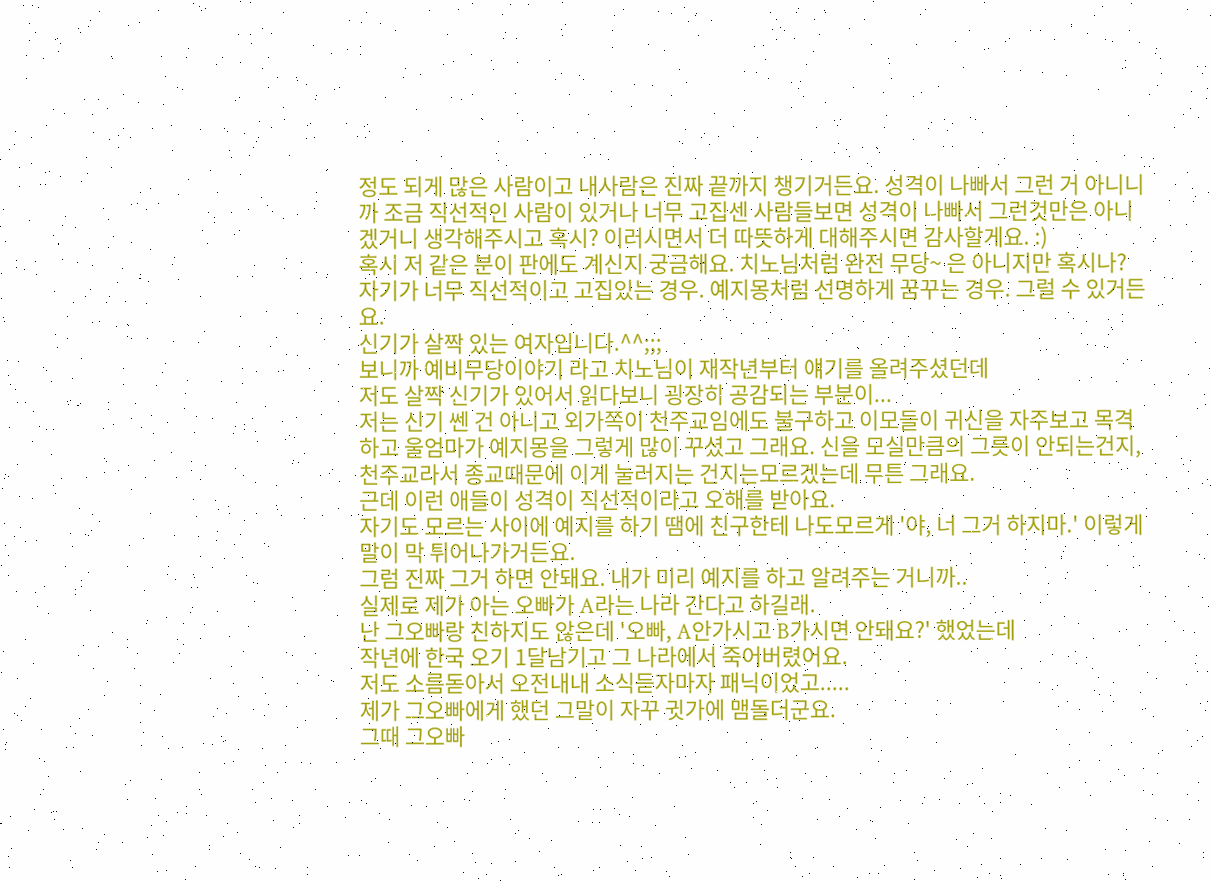정도 되게 많은 사람이고 내사람은 진짜 끝까지 챙기거든요. 성격이 나빠서 그런 거 아니니까 조금 직선적인 사람이 있거나 너무 고집센 사람들보면 성격이 나빠서 그런것만은 아니겠거니 생각해주시고 혹시? 이러시면서 더 따뜻하게 대해주시면 감사할게요. :)
혹시 저 같은 분이 판에도 계신지 궁금해요. 치노님처럼 완전 무당~ 은 아니지만 혹시나? 자기가 너무 직선적이고 고집있는 경우. 예지몽처럼 선명하게 꿈꾸는 경우. 그럴 수 있거든요.
신기가 살짝 있는 여자입니다.^^;;;
보니까 예비무당이야기 라고 치노님이 재작년부터 얘기를 올려주셨던데
저도 살짝 신기가 있어서 읽다보니 굉장히 공감되는 부분이...
저는 신기 쎈 건 아니고 외가쪽이 천주교임에도 불구하고 이모들이 귀신을 자주보고 목격하고 울엄마가 예지몽을 그렇게 많이 꾸셨고 그래요. 신을 모실만큼의 그릇이 안되는건지, 천주교라서 종교때문에 이게 눌러지는 건지는모르겠는데 무튼 그래요.
근데 이런 애들이 성격이 직선적이라고 오해를 받아요.
자기도 모르는 사이에 예지를 하기 땜에 친구한테 나도모르게 '야, 너 그거 하지마.' 이렇게 말이 막 튀어나가거든요.
그럼 진짜 그거 하면 안돼요. 내가 미리 예지를 하고 알려주는 거니까..
실제로 제가 아는 오빠가 A라는 나라 간다고 하길래.
난 그오빠랑 친하지도 않은데 '오빠, A안가시고 B가시면 안돼요?' 했었는데
작년에 한국 오기 1달남기고 그 나라에서 죽어버렸어요.
저도 소름돋아서 오전내내 소식듣자마자 패닉이었고.....
제가 그오빠에게 했던 그말이 자꾸 귓가에 맴돌더군요.
그때 그오빠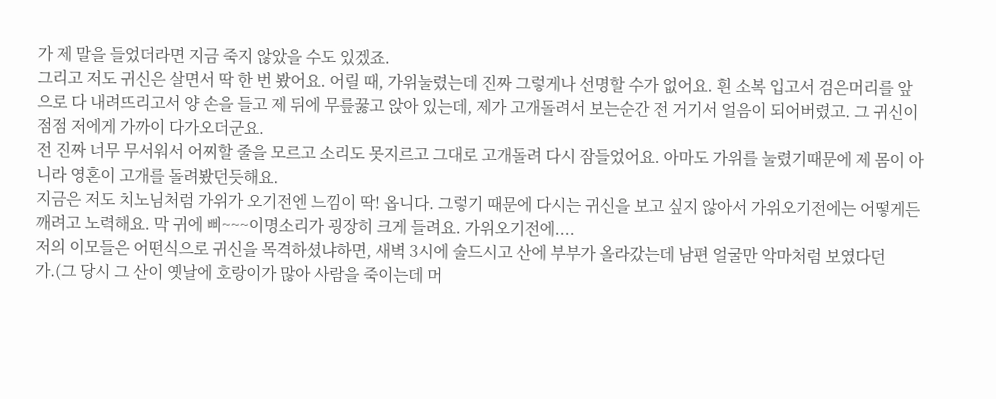가 제 말을 들었더라면 지금 죽지 않았을 수도 있겠죠.
그리고 저도 귀신은 살면서 딱 한 번 봤어요. 어릴 때, 가위눌렸는데 진짜 그렇게나 선명할 수가 없어요. 흰 소복 입고서 검은머리를 앞으로 다 내려뜨리고서 양 손을 들고 제 뒤에 무릎꿇고 앉아 있는데, 제가 고개돌려서 보는순간 전 거기서 얼음이 되어버렸고. 그 귀신이 점점 저에게 가까이 다가오더군요.
전 진짜 너무 무서워서 어찌할 줄을 모르고 소리도 못지르고 그대로 고개돌려 다시 잠들었어요. 아마도 가위를 눌렸기때문에 제 몸이 아니라 영혼이 고개를 돌려봤던듯해요.
지금은 저도 치노님처럼 가위가 오기전엔 느낌이 딱! 옵니다. 그렇기 때문에 다시는 귀신을 보고 싶지 않아서 가위오기전에는 어떻게든 깨려고 노력해요. 막 귀에 삐~~~이명소리가 굉장히 크게 들려요. 가위오기전에....
저의 이모들은 어떤식으로 귀신을 목격하셨냐하면, 새벽 3시에 술드시고 산에 부부가 올라갔는데 남편 얼굴만 악마처럼 보였다던가.(그 당시 그 산이 옛날에 호랑이가 많아 사람을 죽이는데 머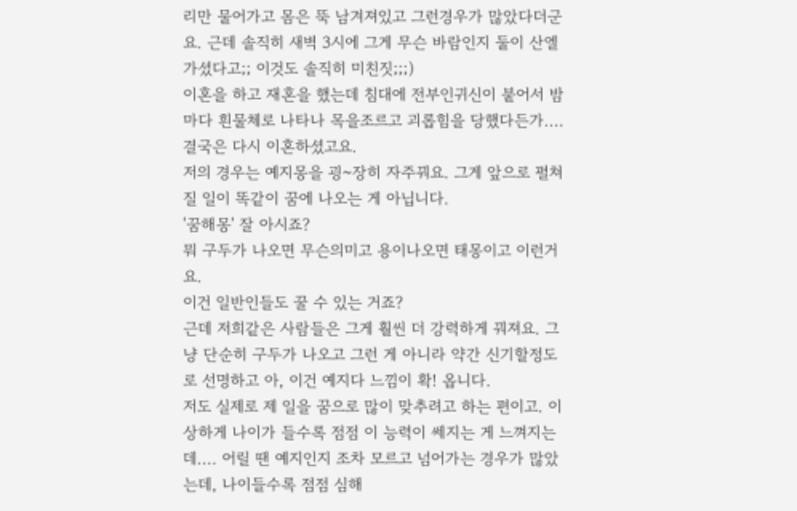리만 물어가고 몸은 뚝 남겨져있고 그런경우가 많았다더군요. 근데 솔직히 새벽 3시에 그게 무슨 바람인지 둘이 산엘 가셨다고;; 이것도 솔직히 미친짓;;;)
이혼을 하고 재혼을 했는데 침대에 전부인귀신이 붙어서 밤마다 흰물체로 나타나 목을조르고 괴롭힘을 당했다든가.... 결국은 다시 이혼하셨고요.
저의 경우는 예지몽을 굉~장히 자주꿔요. 그게 앞으로 펼쳐질 일이 똑같이 꿈에 나오는 게 아닙니다.
'꿈해몽' 잘 아시죠?
뭐 구두가 나오면 무슨의미고 용이나오면 태몽이고 이런거요.
이건 일반인들도 꿀 수 있는 거죠?
근데 저희같은 사람들은 그게 훨씬 더 강력하게 꿔져요. 그냥 단순히 구두가 나오고 그런 게 아니라 약간 신기할정도로 선명하고 아, 이건 예지다 느낌이 확! 옵니다.
저도 실제로 제 일을 꿈으로 많이 맞추려고 하는 편이고. 이상하게 나이가 들수록 점점 이 능력이 쎄지는 게 느껴지는데.... 어릴 땐 예지인지 조차 모르고 넘어가는 경우가 많았는데, 나이들수록 점점 심해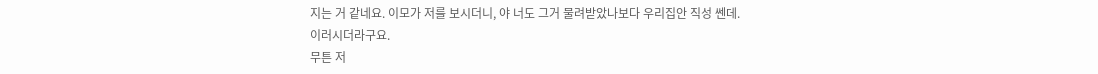지는 거 같네요. 이모가 저를 보시더니, 야 너도 그거 물려받았나보다 우리집안 직성 쎈데.
이러시더라구요.
무튼 저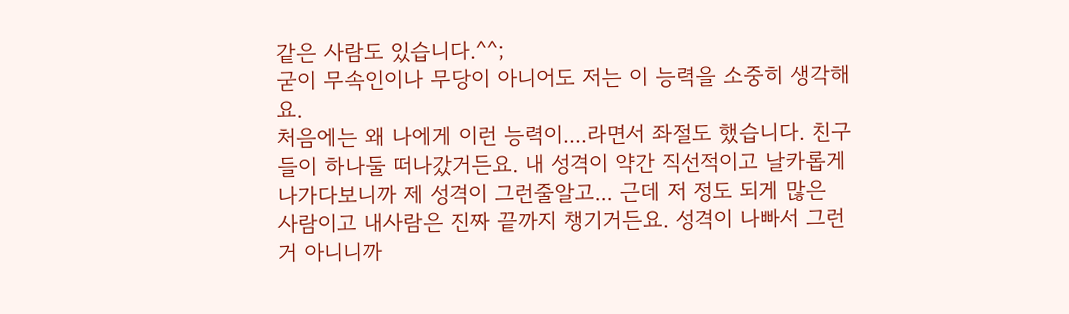같은 사람도 있습니다.^^;
굳이 무속인이나 무당이 아니어도 저는 이 능력을 소중히 생각해요.
처음에는 왜 나에게 이런 능력이....라면서 좌절도 했습니다. 친구들이 하나둘 떠나갔거든요. 내 성격이 약간 직선적이고 날카롭게 나가다보니까 제 성격이 그런줄알고... 근데 저 정도 되게 많은 사람이고 내사람은 진짜 끝까지 챙기거든요. 성격이 나빠서 그런 거 아니니까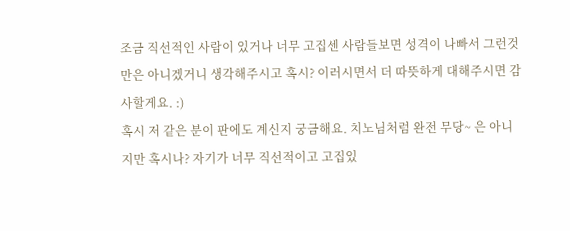조금 직선적인 사람이 있거나 너무 고집센 사람들보면 성격이 나빠서 그런것만은 아니겠거니 생각해주시고 혹시? 이러시면서 더 따뜻하게 대해주시면 감사할게요. :)
혹시 저 같은 분이 판에도 계신지 궁금해요. 치노님처럼 완전 무당~ 은 아니지만 혹시나? 자기가 너무 직선적이고 고집있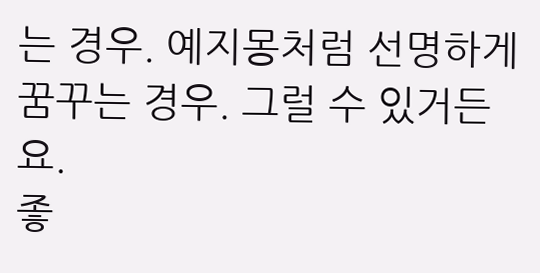는 경우. 예지몽처럼 선명하게 꿈꾸는 경우. 그럴 수 있거든요.
좋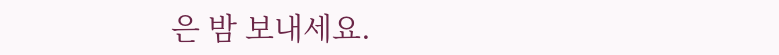은 밤 보내세요.